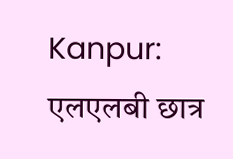Kanpur: एलएलबी छात्र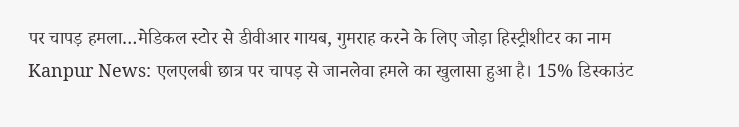पर चापड़ हमला…मेडिकल स्टोर से डीवीआर गायब, गुमराह करने के लिए जोड़ा हिस्ट्रीशीटर का नाम
Kanpur News: एलएलबी छात्र पर चापड़ से जानलेवा हमले का खुलासा हुआ है। 15% डिस्काउंट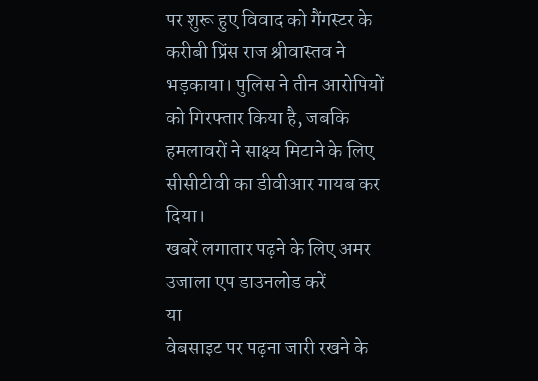पर शुरू हुए विवाद को गैंगस्टर के करीबी प्रिंस राज श्रीवास्तव ने भड़काया। पुलिस ने तीन आरोपियों को गिरफ्तार किया है, जबकि हमलावरों ने साक्ष्य मिटाने के लिए सीसीटीवी का डीवीआर गायब कर दिया।
खबरें लगातार पढ़ने के लिए अमर उजाला एप डाउनलोड करें
या
वेबसाइट पर पढ़ना जारी रखने के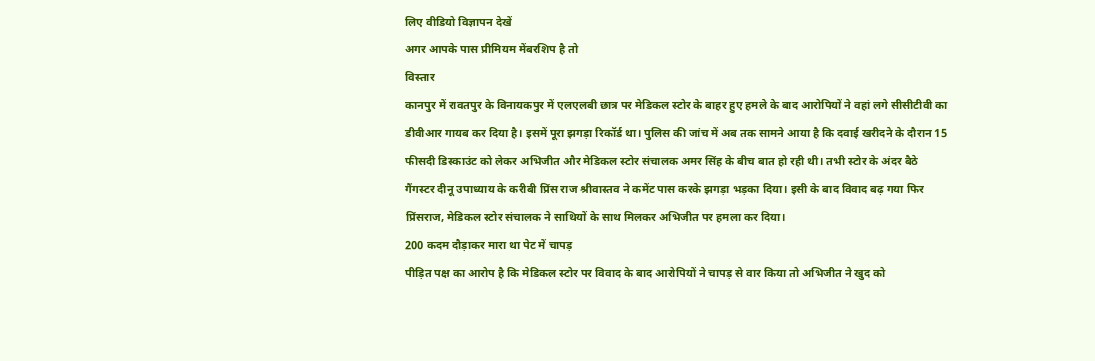लिए वीडियो विज्ञापन देखें
अगर आपके पास प्रीमियम मेंबरशिप है तो
विस्तार
कानपुर में रावतपुर के विनायकपुर में एलएलबी छात्र पर मेडिकल स्टोर के बाहर हुए हमले के बाद आरोपियों ने वहां लगे सीसीटीवी का डीवीआर गायब कर दिया है। इसमें पूरा झगड़ा रिकॉर्ड था। पुलिस की जांच में अब तक सामने आया है कि दवाई खरीदने के दौरान 15 फीसदी डिस्काउंट को लेकर अभिजीत और मेडिकल स्टोर संचालक अमर सिंह के बीच बात हो रही थी। तभी स्टोर के अंदर बैठे गैंगस्टर दीनू उपाध्याय के करीबी प्रिंस राज श्रीवास्तव ने कमेंट पास करके झगड़ा भड़का दिया। इसी के बाद विवाद बढ़ गया फिर प्रिंसराज, मेडिकल स्टोर संचालक ने साथियों के साथ मिलकर अभिजीत पर हमला कर दिया।
200 कदम दौड़ाकर मारा था पेट में चापड़
पीड़ित पक्ष का आरोप है कि मेडिकल स्टोर पर विवाद के बाद आरोपियों ने चापड़ से वार किया तो अभिजीत ने खुद को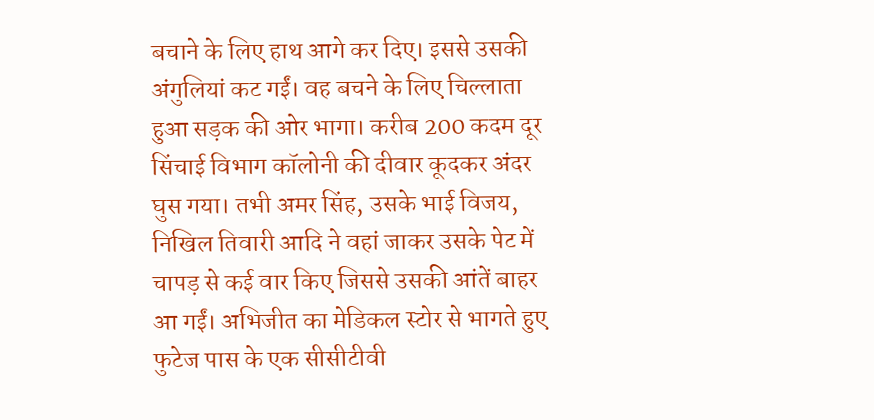बचाने के लिए हाथ आगे कर दिए। इससे उसकी अंगुलियां कट गईं। वह बचने के लिए चिल्लाता हुआ सड़क की ओर भागा। करीब 200 कदम दूर सिंचाई विभाग कॉलोनी की दीवार कूदकर अंदर घुस गया। तभी अमर सिंह, उसके भाई विजय, निखिल तिवारी आदि ने वहां जाकर उसके पेट में चापड़ से कई वार किए जिससे उसकी आंतें बाहर आ गईं। अभिजीत का मेडिकल स्टोर से भागते हुए फुटेज पास के एक सीसीटीवी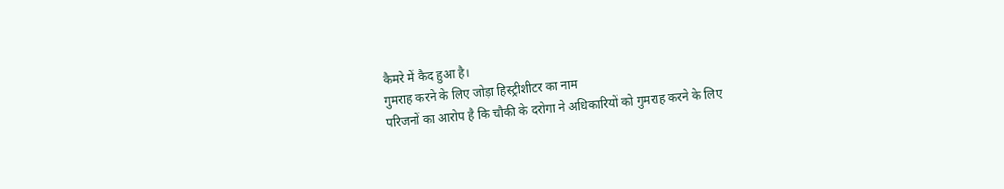कैमरे में कैद हुआ है।
गुमराह करने के लिए जोड़ा हिस्ट्रीशीटर का नाम
परिजनों का आरोप है कि चौकी के दरोगा ने अधिकारियों को गुमराह करने के लिए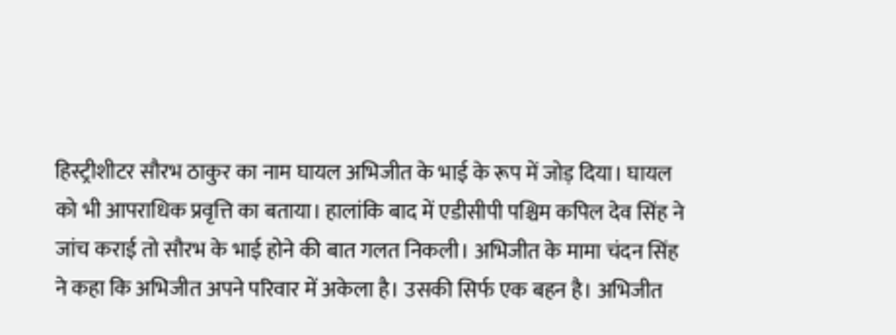हिस्ट्रीशीटर सौरभ ठाकुर का नाम घायल अभिजीत के भाई के रूप में जोड़ दिया। घायल को भी आपराधिक प्रवृत्ति का बताया। हालांकि बाद में एडीसीपी पश्चिम कपिल देव सिंह ने जांच कराई तो सौरभ के भाई होने की बात गलत निकली। अभिजीत के मामा चंदन सिंह ने कहा कि अभिजीत अपने परिवार में अकेला है। उसकी सिर्फ एक बहन है। अभिजीत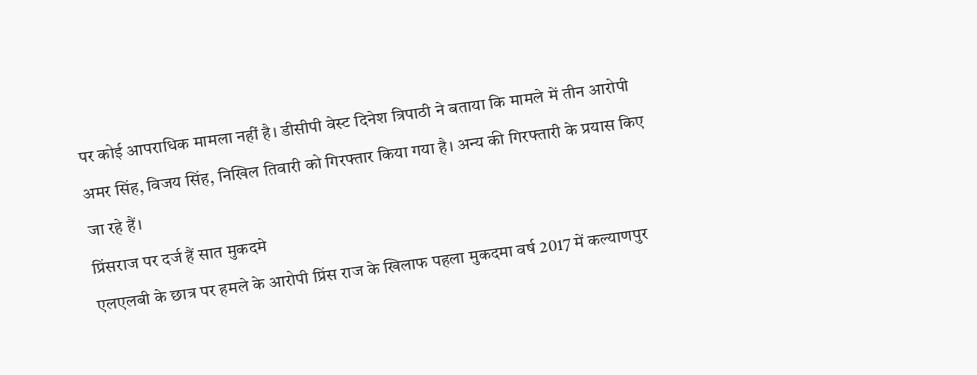पर कोई आपराधिक मामला नहीं है। डीसीपी वेस्ट दिनेश त्रिपाठी ने बताया कि मामले में तीन आरोपी अमर सिंह, विजय सिंह, निखिल तिवारी को गिरफ्तार किया गया है। अन्य की गिरफ्तारी के प्रयास किए जा रहे हैं।
प्रिंसराज पर दर्ज हैं सात मुकदमे
एलएलबी के छात्र पर हमले के आरोपी प्रिंस राज के खिलाफ पहला मुकदमा वर्ष 2017 में कल्याणपुर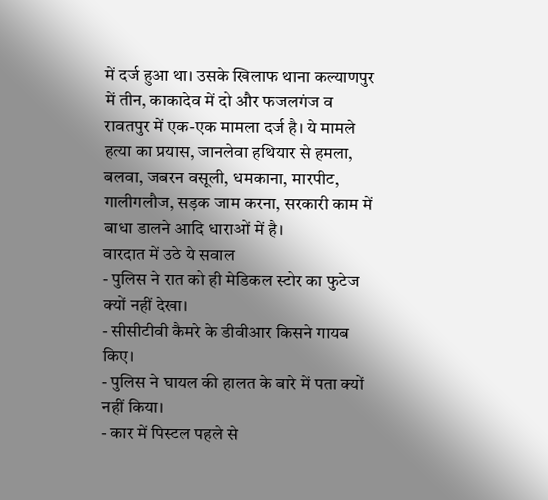में दर्ज हुआ था। उसके खिलाफ थाना कल्याणपुर में तीन, काकादेव में दो और फजलगंज व रावतपुर में एक-एक मामला दर्ज है। ये मामले हत्या का प्रयास, जानलेवा हथियार से हमला, बलवा, जबरन वसूली, धमकाना, मारपीट, गालीगलौज, सड़क जाम करना, सरकारी काम में बाधा डालने आदि धाराओं में है।
वारदात में उठे ये सवाल
- पुलिस ने रात को ही मेडिकल स्टोर का फुटेज क्यों नहीं देखा।
- सीसीटीवी कैमरे के डीवीआर किसने गायब किए।
- पुलिस ने घायल की हालत के बारे में पता क्यों नहीं किया।
- कार में पिस्टल पहले से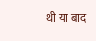थी या बाद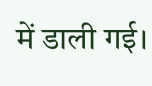में डाली गई।